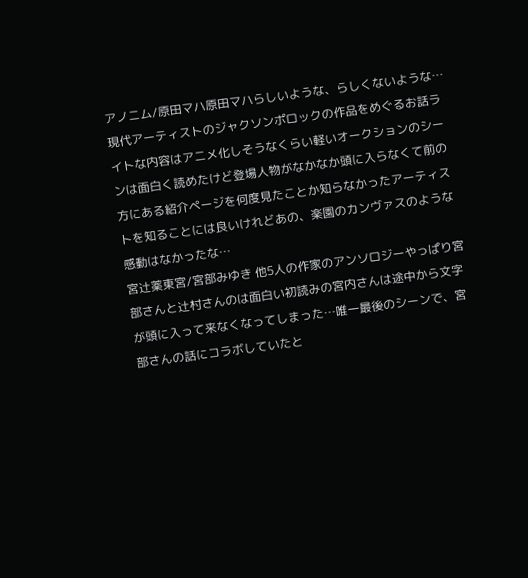アノニム/原田マハ原田マハらしいような、らしくないような…現代アーティストのジャクソンポロックの作品をめぐるお話ライトな内容はアニメ化しそうなくらい軽いオークションのシーンは面白く読めたけど登場人物がなかなか頭に入らなくて前の方にある紹介ページを何度見たことか知らなかったアーティストを知ることには良いけれどあの、楽園のカンヴァスのような感動はなかったな…
宮辻薬東宮/宮部みゆき 他5人の作家のアンソロジーやっぱり宮部さんと辻村さんのは面白い初読みの宮内さんは途中から文字が頭に入って来なくなってしまった…唯一最後のシーンで、宮部さんの話にコラボしていたと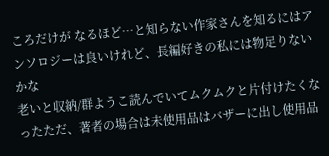ころだけが なるほど…と知らない作家さんを知るにはアンソロジーは良いけれど、長編好きの私には物足りないかな
老いと収納/群ようこ読んでいてムクムクと片付けたくなったただ、著者の場合は未使用品はバザーに出し使用品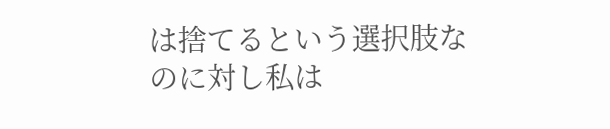は捨てるという選択肢なのに対し私は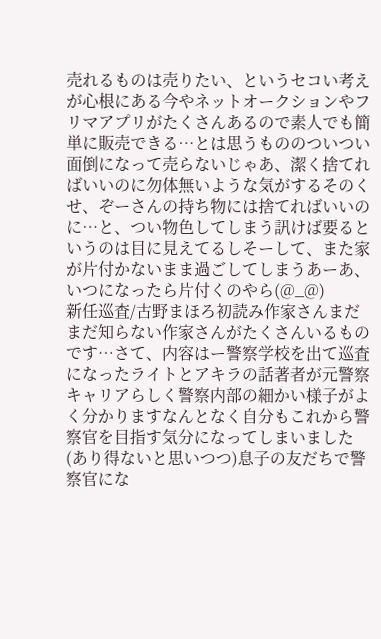売れるものは売りたい、というセコい考えが心根にある今やネットオークションやフリマアプリがたくさんあるので素人でも簡単に販売できる…とは思うもののついつい面倒になって売らないじゃあ、潔く捨てればいいのに勿体無いような気がするそのくせ、ぞーさんの持ち物には捨てればいいのに…と、つい物色してしまう訊けば要るというのは目に見えてるしそーして、また家が片付かないまま過ごしてしまうあーあ、いつになったら片付くのやら(@_@)
新任巡査/古野まほろ初読み作家さんまだまだ知らない作家さんがたくさんいるものです…さて、内容はー警察学校を出て巡査になったライトとアキラの話著者が元警察キャリアらしく警察内部の細かい様子がよく分かりますなんとなく自分もこれから警察官を目指す気分になってしまいました(あり得ないと思いつつ)息子の友だちで警察官にな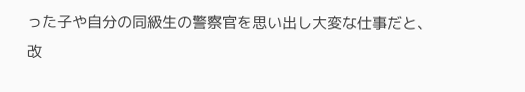った子や自分の同級生の警察官を思い出し大変な仕事だと、改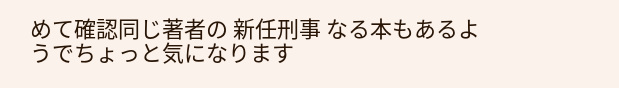めて確認同じ著者の 新任刑事 なる本もあるようでちょっと気になります